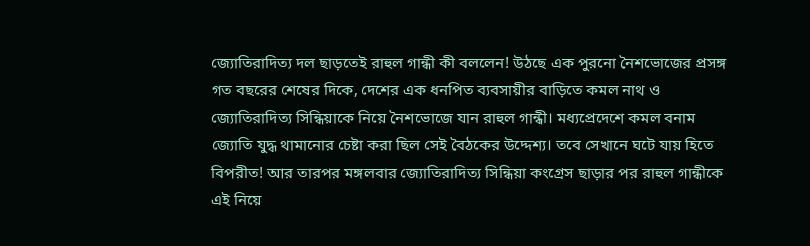জ্যোতিরাদিত্য দল ছাড়তেই রাহুল গান্ধী কী বললেন! উঠছে এক পুরনো নৈশভোজের প্রসঙ্গ
গত বছরের শেষের দিকে, দেশের এক ধনপিত ব্যবসায়ীর বাড়িতে কমল নাথ ও জ্যোতিরাদিত্য সিন্ধিয়াকে নিয়ে নৈশভোজে যান রাহুল গান্ধী। মধ্যপ্রেদেশে কমল বনাম জ্যোতি যুদ্ধ থামানোর চেষ্টা করা ছিল সেই বৈঠকের উদ্দেশ্য। তবে সেখানে ঘটে যায় হিতে বিপরীত! আর তারপর মঙ্গলবার জ্যোতিরাদিত্য সিন্ধিয়া কংগ্রেস ছাড়ার পর রাহুল গান্ধীকে এই নিয়ে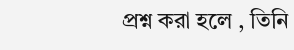প্রশ্ন করা হলে , তিনি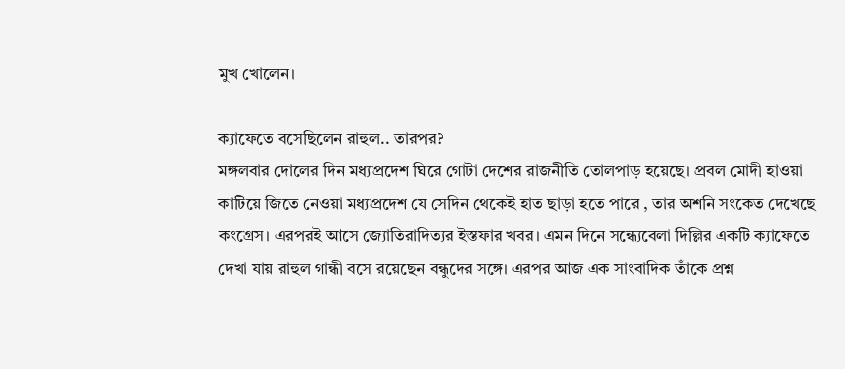মুখ খোলেন।

ক্যাফেতে বসেছিলেন রাহুল.. তারপর?
মঙ্গলবার দোলের দিন মধ্যপ্রদেশ ঘিরে গোটা দেশের রাজনীতি তোলপাড় হয়েছে। প্রবল মোদী হাওয়া কাটিয়ে জিতে নেওয়া মধ্যপ্রদেশ যে সেদিন থেকেই হাত ছাড়া হতে পারে , তার অশনি সংকেত দেখেছে কংগ্রেস। এরপরই আসে জ্যোতিরাদিত্যর ইস্তফার খবর। এমন দিনে সন্ধ্যেবেলা দিল্লির একটি ক্যাফেতে দেখা যায় রাহুল গান্ধী বসে রয়েছেন বন্ধুদের সঙ্গে। এরপর আজ এক সাংবাদিক তাঁকে প্রশ্ন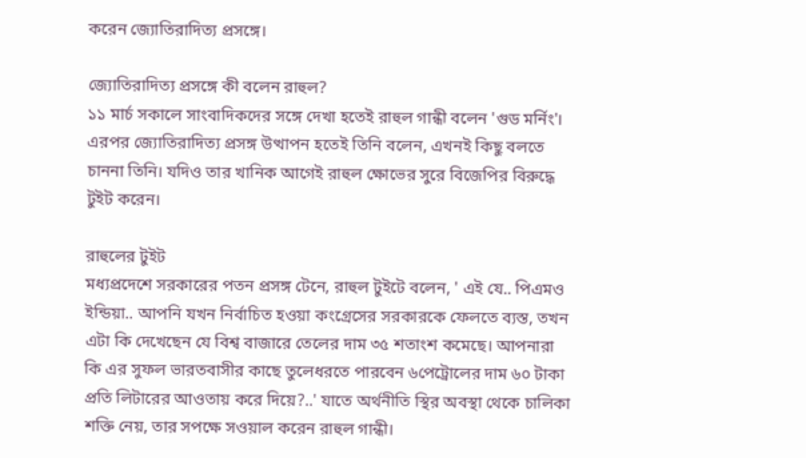করেন জ্যোতিরাদিত্য প্রসঙ্গে।

জ্যোতিরাদিত্য প্রসঙ্গে কী বলেন রাহুল?
১১ মার্চ সকালে সাংবাদিকদের সঙ্গে দেখা হতেই রাহুল গান্ধী বলেন 'গুড মর্নিং'। এরপর জ্যোতিরাদিত্য প্রসঙ্গ উত্থাপন হতেই তিনি বলেন, এখনই কিছু বলতে চাননা তিনি। যদিও তার খানিক আগেই রাহুল ক্ষোভের সুরে বিজেপির বিরুদ্ধে টুইট করেন।

রাহুলের টুইট
মধ্যপ্রদেশে সরকারের পতন প্রসঙ্গ টেনে, রাহুল টুইটে বলেন, ' এই যে.. পিএমও ইন্ডিয়া.. আপনি যখন নির্বাচিত হওয়া কংগ্রেসের সরকারকে ফেলতে ব্যস্ত, তখন এটা কি দেখেছেন যে বিশ্ব বাজারে তেলের দাম ৩৫ শতাংশ কমেছে। আপনারা কি এর সুফল ভারতবাসীর কাছে তুলেধরতে পারবেন ৬পেট্রোলের দাম ৬০ টাকা প্রতি লিটারের আওতায় করে দিয়ে?..' যাতে অর্থনীতি স্থির অবস্থা থেকে চালিকা শক্তি নেয়, তার সপক্ষে সওয়াল করেন রাহুল গান্ধী।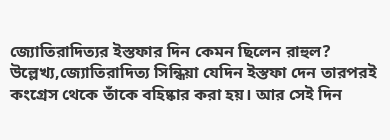জ্যোতিরাদিত্যর ইস্তফার দিন কেমন ছিলেন রাহুল?
উল্লেখ্য,জ্যোতিরাদিত্য সিন্ধিয়া যেদিন ইস্তফা দেন তারপরই কংগ্রেস থেকে তাঁকে বহিষ্কার করা হয়। আর সেই দিন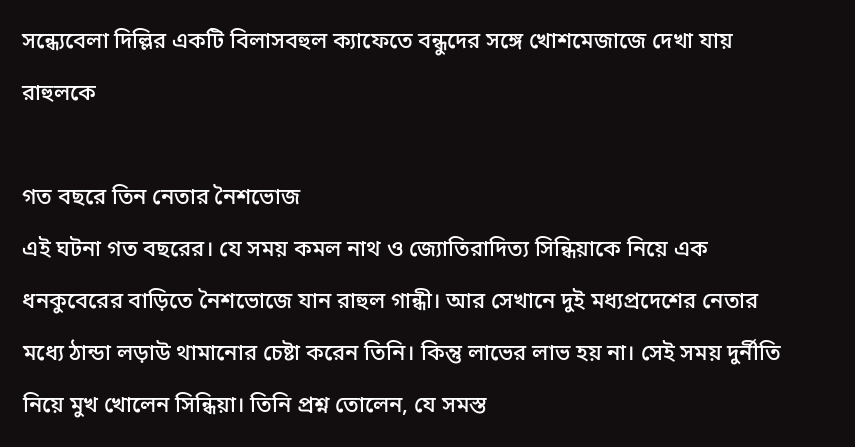সন্ধ্যেবেলা দিল্লির একটি বিলাসবহুল ক্যাফেতে বন্ধুদের সঙ্গে খোশমেজাজে দেখা যায় রাহুলকে

গত বছরে তিন নেতার নৈশভোজ
এই ঘটনা গত বছরের। যে সময় কমল নাথ ও জ্যোতিরাদিত্য সিন্ধিয়াকে নিয়ে এক ধনকুবেরের বাড়িতে নৈশভোজে যান রাহুল গান্ধী। আর সেখানে দুই মধ্যপ্রদেশের নেতার মধ্যে ঠান্ডা লড়াউ থামানোর চেষ্টা করেন তিনি। কিন্তু লাভের লাভ হয় না। সেই সময় দুর্নীতি নিয়ে মুখ খোলেন সিন্ধিয়া। তিনি প্রশ্ন তোলেন, যে সমস্ত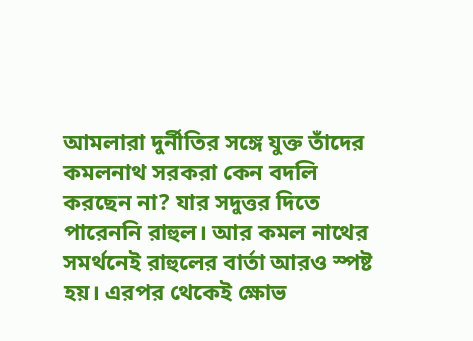আমলারা দুর্নীতির সঙ্গে যুক্ত তাঁদের কমলনাথ সরকরা কেন বদলি করছেন না? যার সদুত্তর দিতে পারেননি রাহুল। আর কমল নাথের সমর্থনেই রাহুলের বার্তা আরও স্পষ্ট হয়। এরপর থেকেই ক্ষোভ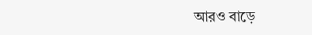আরও বাড়ে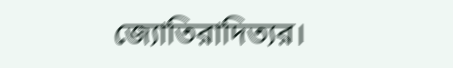জ্যোতিরাদিত্যর।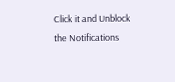Click it and Unblock the Notifications